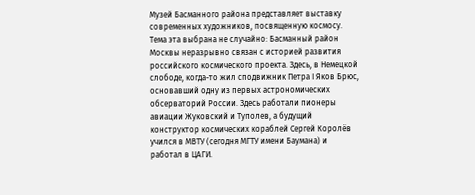Музей Басманного района представляет выставку современных художников, посвященную космосу. Тема эта выбрана не случайно: Басманный район Москвы неразрывно связан с историей развития российского космического проекта. Здесь, в Немецкой слободе, когда-то жил сподвижник Петра I Яков Брюс, основавший одну из первых астрономических обсерваторий России. Здесь работали пионеры авиации Жуковский и Туполев, а будущий конструктор космических кораблей Сергей Королёв учился в МВТУ (сегодня МГТУ имени Баумана) и работал в ЦАГИ.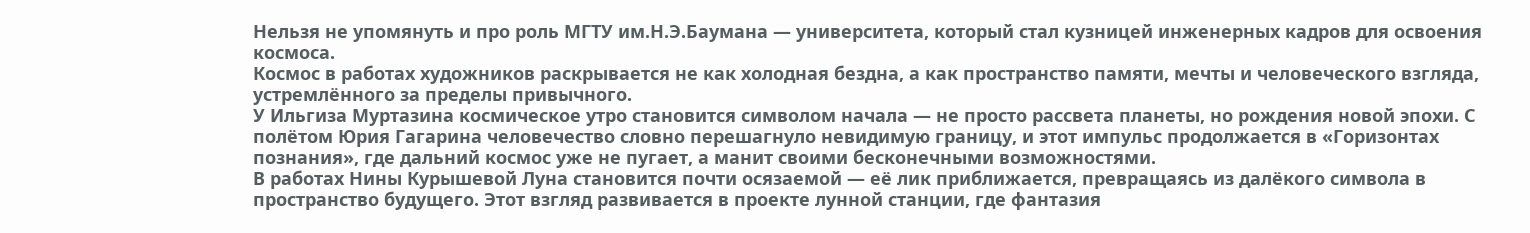Нельзя не упомянуть и про роль МГТУ им.Н.Э.Баумана — университета, который стал кузницей инженерных кадров для освоения космоса.
Космос в работах художников раскрывается не как холодная бездна, а как пространство памяти, мечты и человеческого взгляда, устремлённого за пределы привычного.
У Ильгиза Муртазина космическое утро становится символом начала — не просто рассвета планеты, но рождения новой эпохи. С полётом Юрия Гагарина человечество словно перешагнуло невидимую границу, и этот импульс продолжается в «Горизонтах познания», где дальний космос уже не пугает, а манит своими бесконечными возможностями.
В работах Нины Курышевой Луна становится почти осязаемой — её лик приближается, превращаясь из далёкого символа в пространство будущего. Этот взгляд развивается в проекте лунной станции, где фантазия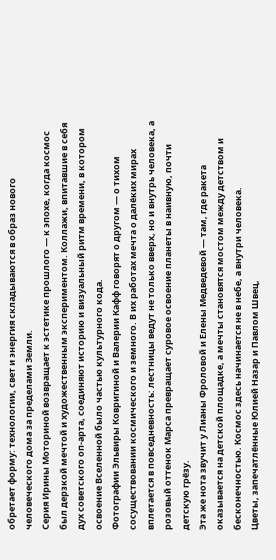обретает форму: технологии, свет и энергия складываются в образ нового человеческого дома за пределами Земли.
Серия Ирины Моториной возвращает к эстетике прошлого — к эпохе, когда космос был дерзкой мечтой и художественным экспериментом. Коллажи, впитавшие в себя дух советского оп-арта, соединяют историю и визуальный ритм времени, в котором освоение Вселенной было частью культурного кода.
Фотографии Эльвиры Ковригиной и Валерии Кафф говорят о другом — о тихом сосуществовании космического и земного. В их работах мечта о далёких мирах вплетается в повседневность: лестницы ведут не только вверх, но и внутрь человека, а розовый оттенок Марса превращает суровое освоение планеты в наивную, почти детскую грёзу.
Эта же нота звучит у Лианы Фроловой и Елены Медведевой — там, где ракета оказывается на детской площадке, а мечты становятся мостом между детством и бесконечностью. Космос здесь начинается не в небе, а внутри человека.
Цветы, запечатлённые Юлией Назар и Павлом Швец,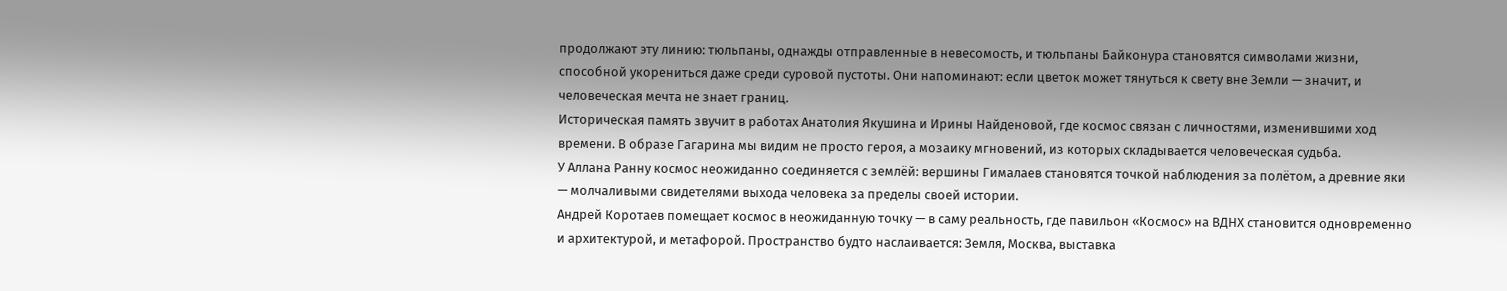продолжают эту линию: тюльпаны, однажды отправленные в невесомость, и тюльпаны Байконура становятся символами жизни, способной укорениться даже среди суровой пустоты. Они напоминают: если цветок может тянуться к свету вне Земли — значит, и человеческая мечта не знает границ.
Историческая память звучит в работах Анатолия Якушина и Ирины Найденовой, где космос связан с личностями, изменившими ход времени. В образе Гагарина мы видим не просто героя, а мозаику мгновений, из которых складывается человеческая судьба.
У Аллана Ранну космос неожиданно соединяется с землёй: вершины Гималаев становятся точкой наблюдения за полётом, а древние яки — молчаливыми свидетелями выхода человека за пределы своей истории.
Андрей Коротаев помещает космос в неожиданную точку — в саму реальность, где павильон «Космос» на ВДНХ становится одновременно и архитектурой, и метафорой. Пространство будто наслаивается: Земля, Москва, выставка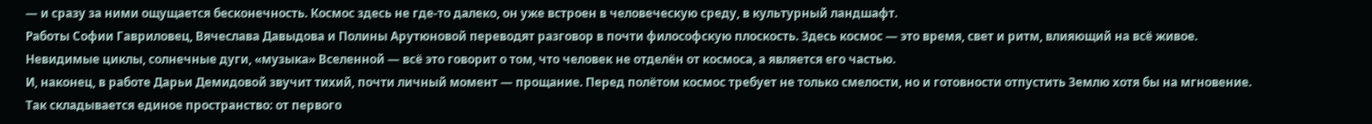— и сразу за ними ощущается бесконечность. Космос здесь не где-то далеко, он уже встроен в человеческую среду, в культурный ландшафт.
Работы Софии Гавриловец, Вячеслава Давыдова и Полины Арутюновой переводят разговор в почти философскую плоскость. Здесь космос — это время, свет и ритм, влияющий на всё живое. Невидимые циклы, солнечные дуги, «музыка» Вселенной — всё это говорит о том, что человек не отделён от космоса, а является его частью.
И, наконец, в работе Дарьи Демидовой звучит тихий, почти личный момент — прощание. Перед полётом космос требует не только смелости, но и готовности отпустить Землю хотя бы на мгновение.
Так складывается единое пространство: от первого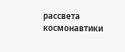рассвета космонавтики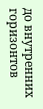до внутренних горизонтов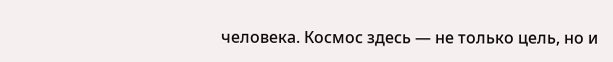человека. Космос здесь — не только цель, но и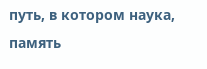путь, в котором наука, память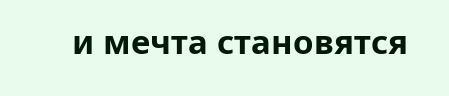и мечта становятся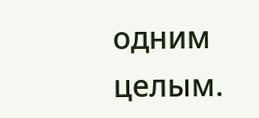одним целым.